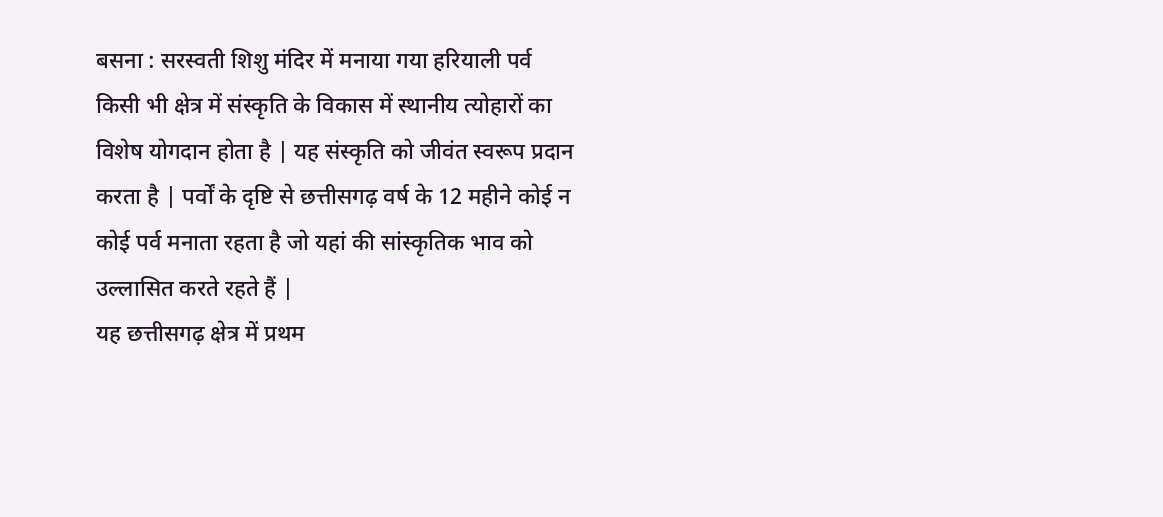बसना : सरस्वती शिशु मंदिर में मनाया गया हरियाली पर्व
किसी भी क्षेत्र में संस्कृति के विकास में स्थानीय त्योहारों का विशेष योगदान होता है | यह संस्कृति को जीवंत स्वरूप प्रदान करता है | पर्वों के दृष्टि से छत्तीसगढ़ वर्ष के 12 महीने कोई न कोई पर्व मनाता रहता है जो यहां की सांस्कृतिक भाव को उल्लासित करते रहते हैं |
यह छत्तीसगढ़ क्षेत्र में प्रथम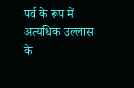पर्व के रूप में अत्यधिक उल्लास के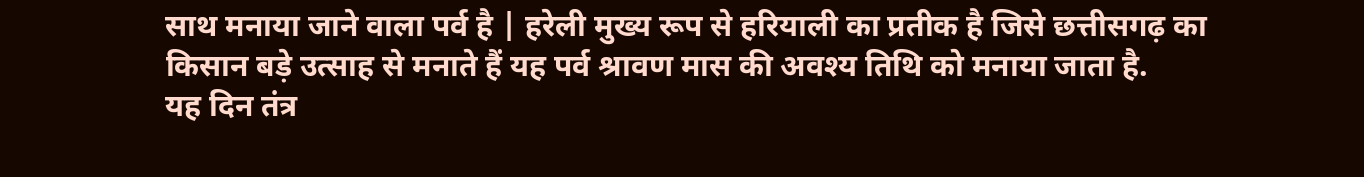साथ मनाया जाने वाला पर्व है | हरेली मुख्य रूप से हरियाली का प्रतीक है जिसे छत्तीसगढ़ का किसान बड़े उत्साह से मनाते हैं यह पर्व श्रावण मास की अवश्य तिथि को मनाया जाता है.
यह दिन तंत्र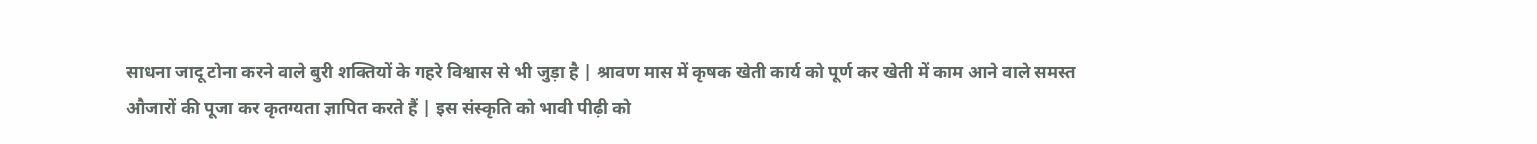साधना जादू टोना करने वाले बुरी शक्तियों के गहरे विश्वास से भी जुड़ा है | श्रावण मास में कृषक खेती कार्य को पूर्ण कर खेती में काम आने वाले समस्त औजारों की पूजा कर कृतग्यता ज्ञापित करते हैं | इस संस्कृति को भावी पीढ़ी को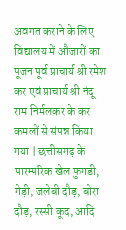अवगत कराने के लिए विद्यालय में औजारों का पूजन पूर्व प्राचार्य श्री रमेश कर एवं प्राचार्य श्री नंदू राम निर्मलकर के कर कमलों से संपन्न किया गया | छत्तीसगढ़ के पारम्परिक खेल फुगडी, गेड़ी, जलेबी दौड़, बोरा दौड़, रस्सी कूद, आदि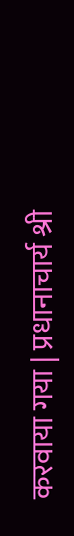करवाया गया | प्रधानाचार्य श्री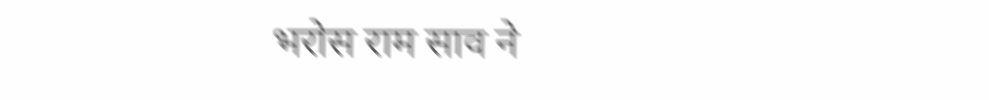भरोस राम साव ने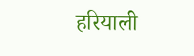हरियाली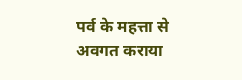पर्व के महत्ता से अवगत कराया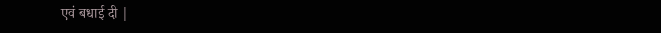एवं बधाई दी |